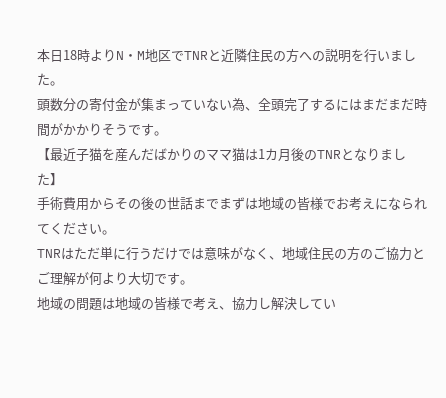本日18時よりN・M地区でTNRと近隣住民の方への説明を行いました。
頭数分の寄付金が集まっていない為、全頭完了するにはまだまだ時間がかかりそうです。
【最近子猫を産んだばかりのママ猫は1カ月後のTNRとなりました】
手術費用からその後の世話までまずは地域の皆様でお考えになられてください。
TNRはただ単に行うだけでは意味がなく、地域住民の方のご協力とご理解が何より大切です。
地域の問題は地域の皆様で考え、協力し解決してい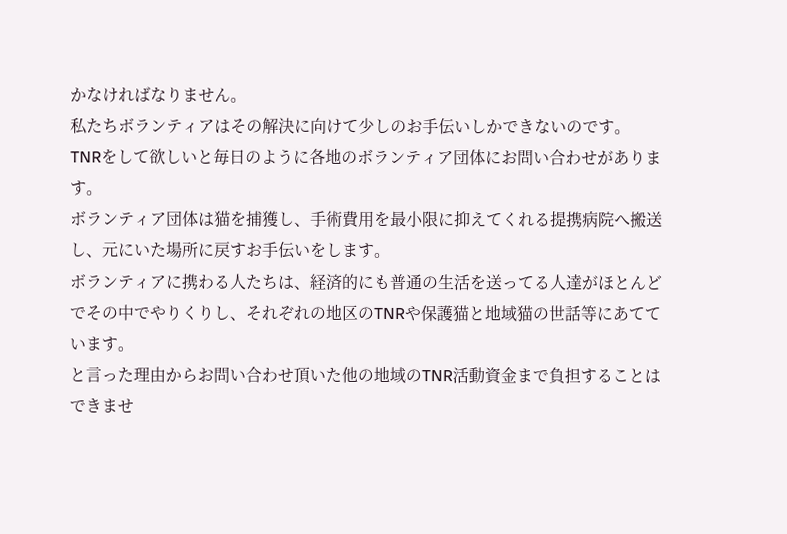かなければなりません。
私たちボランティアはその解決に向けて少しのお手伝いしかできないのです。
TNRをして欲しいと毎日のように各地のボランティア団体にお問い合わせがあります。
ボランティア団体は猫を捕獲し、手術費用を最小限に抑えてくれる提携病院へ搬送し、元にいた場所に戻すお手伝いをします。
ボランティアに携わる人たちは、経済的にも普通の生活を送ってる人達がほとんどでその中でやりくりし、それぞれの地区のTNRや保護猫と地域猫の世話等にあてています。
と言った理由からお問い合わせ頂いた他の地域のTNR活動資金まで負担することはできませ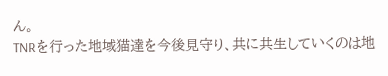ん。
TNRを行った地域猫達を今後見守り、共に共生していくのは地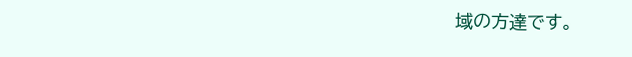域の方達です。